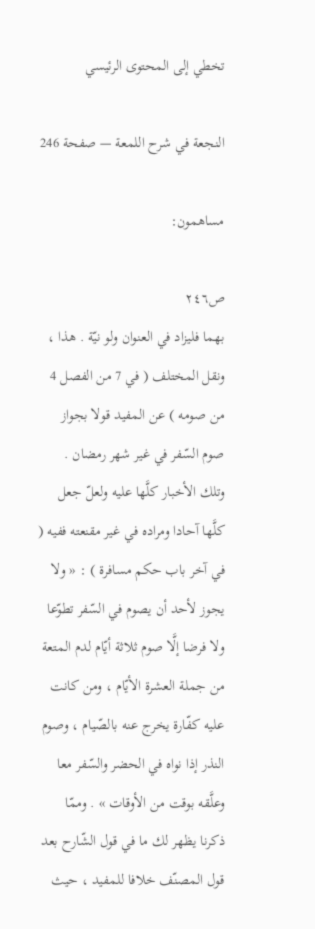تخطي إلى المحتوى الرئيسي

النجعة في شرح اللمعة — صفحة 246

مساهمون:

ص٢٤٦
بهما فليزاد في العنوان ولو نيّة . هذا ، ونقل المختلف ( في 7 من الفصل 4 من صومه ) عن المفيد قولا بجواز صوم السّفر في غير شهر رمضان . وتلك الأخبار كلَّها عليه ولعلّ جعل كلَّها آحادا ومراده في غير مقنعته ففيه ( في آخر باب حكم مسافرة ) : « ولا يجوز لأحد أن يصوم في السّفر تطوّعا ولا فرضا إلَّا صوم ثلاثة أيّام لدم المتعة من جملة العشرة الأيّام ، ومن كانت عليه كفّارة يخرج عنه بالصّيام ، وصوم النذر إذا نواه في الحضر والسّفر معا وعلَّقه بوقت من الأوقات » . وممّا ذكرنا يظهر لك ما في قول الشّارح بعد قول المصنّف خلافا للمفيد ، حيث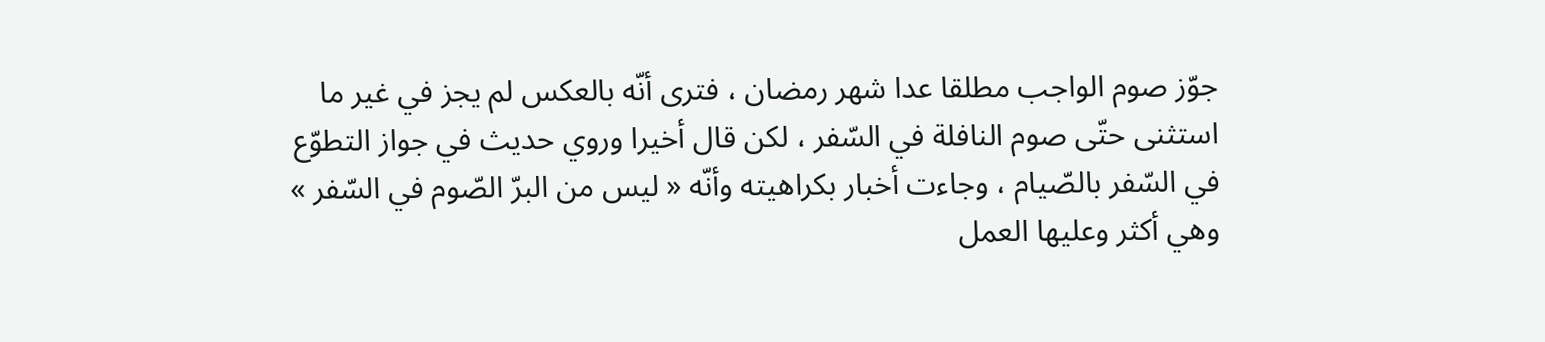جوّز صوم الواجب مطلقا عدا شهر رمضان ، فترى أنّه بالعكس لم يجز في غير ما استثنى حتّى صوم النافلة في السّفر ، لكن قال أخيرا وروي حديث في جواز التطوّع في السّفر بالصّيام ، وجاءت أخبار بكراهيته وأنّه « ليس من البرّ الصّوم في السّفر » وهي أكثر وعليها العمل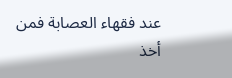عند فقهاء العصابة فمن أخذ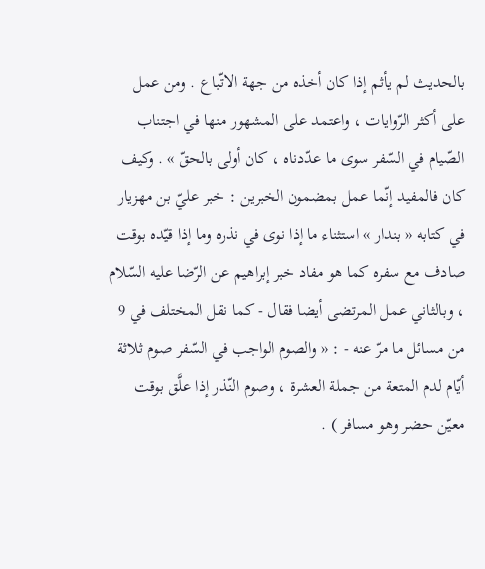بالحديث لم يأثم إذا كان أخذه من جهة الاتّباع . ومن عمل على أكثر الرّوايات ، واعتمد على المشهور منها في اجتناب الصّيام في السّفر سوى ما عدّدناه ، كان أولى بالحقّ » . وكيف كان فالمفيد إنّما عمل بمضمون الخبرين : خبر عليّ بن مهزيار في كتابه « بندار » استثناء ما إذا نوى في نذره وما إذا قيّده بوقت صادف مع سفره كما هو مفاد خبر إبراهيم عن الرّضا عليه السّلام ، وبالثاني عمل المرتضى أيضا فقال - كما نقل المختلف في 9 من مسائل ما مرّ عنه - : « والصوم الواجب في السّفر صوم ثلاثة أيّام لدم المتعة من جملة العشرة ، وصوم النّذر إذا علَّق بوقت معيّن حضر وهو مسافر ) .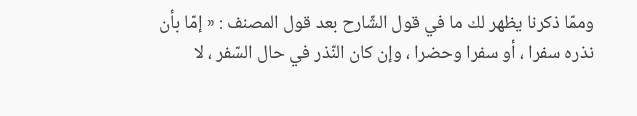وممّا ذكرنا يظهر لك ما في قول الشّارح بعد قول المصنف : « إمّا بأن نذره سفرا ، أو سفرا وحضرا ، وإن كان النّذر في حال السّفر ، لا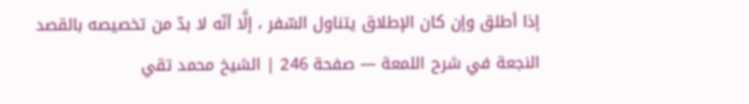إذا أطلق وإن كان الإطلاق يتناول السّفر ، إلَّا أنّه لا بدّ من تخصيصه بالقصد
النجعة في شرح اللمعة — صفحة 246 | الشيخ محمد تقي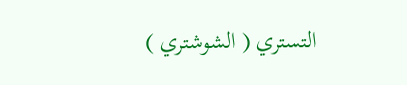التستري ( الشوشتري )